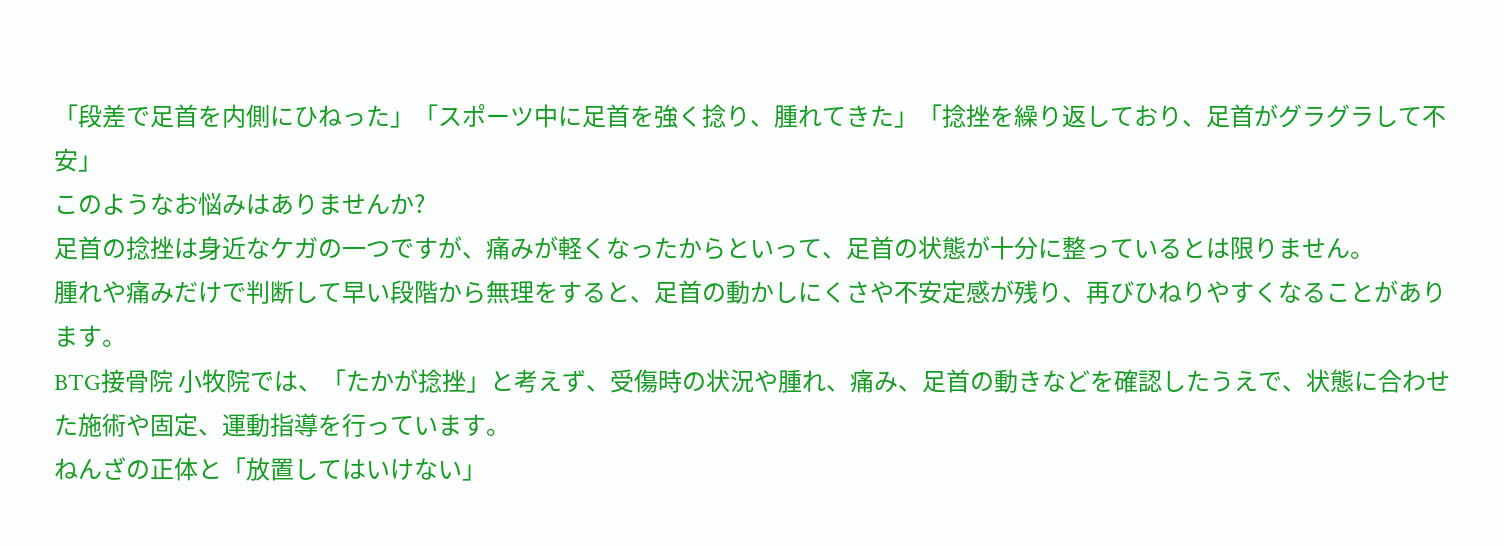「段差で足首を内側にひねった」「スポーツ中に足首を強く捻り、腫れてきた」「捻挫を繰り返しており、足首がグラグラして不安」
このようなお悩みはありませんか?
足首の捻挫は身近なケガの一つですが、痛みが軽くなったからといって、足首の状態が十分に整っているとは限りません。
腫れや痛みだけで判断して早い段階から無理をすると、足首の動かしにくさや不安定感が残り、再びひねりやすくなることがあります。
BTG接骨院 小牧院では、「たかが捻挫」と考えず、受傷時の状況や腫れ、痛み、足首の動きなどを確認したうえで、状態に合わせた施術や固定、運動指導を行っています。
ねんざの正体と「放置してはいけない」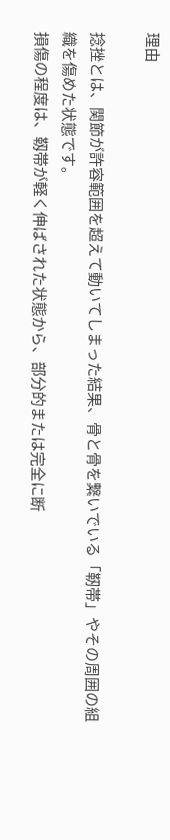理由

捻挫とは、関節が許容範囲を超えて動いてしまった結果、骨と骨を繋いでいる「靭帯」やその周囲の組織を傷めた状態です。
損傷の程度は、靱帯が軽く伸ばされた状態から、部分的または完全に断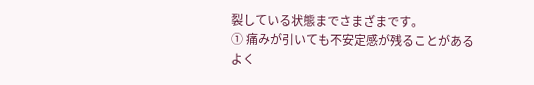裂している状態までさまざまです。
① 痛みが引いても不安定感が残ることがある
よく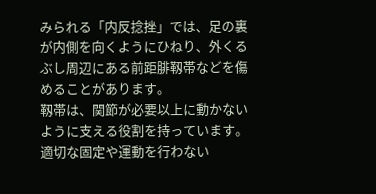みられる「内反捻挫」では、足の裏が内側を向くようにひねり、外くるぶし周辺にある前距腓靱帯などを傷めることがあります。
靱帯は、関節が必要以上に動かないように支える役割を持っています。
適切な固定や運動を行わない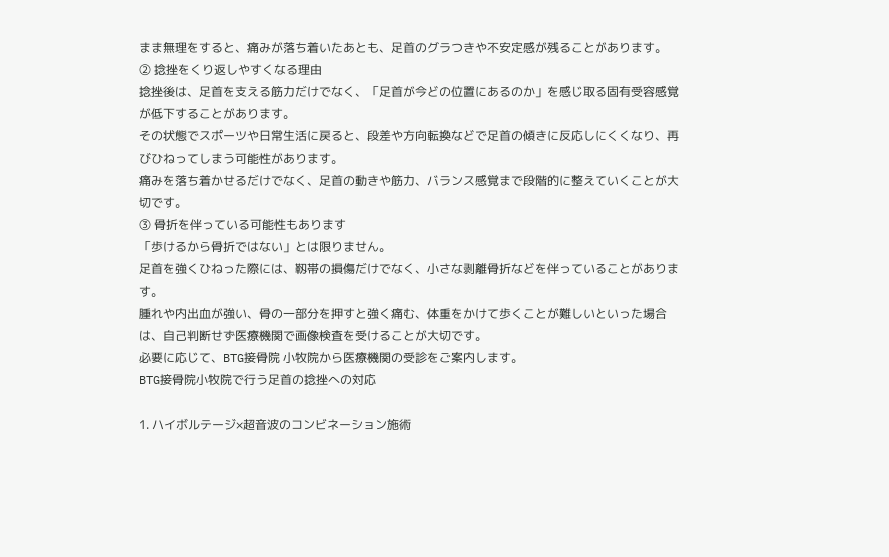まま無理をすると、痛みが落ち着いたあとも、足首のグラつきや不安定感が残ることがあります。
② 捻挫をくり返しやすくなる理由
捻挫後は、足首を支える筋力だけでなく、「足首が今どの位置にあるのか」を感じ取る固有受容感覚が低下することがあります。
その状態でスポーツや日常生活に戻ると、段差や方向転換などで足首の傾きに反応しにくくなり、再びひねってしまう可能性があります。
痛みを落ち着かせるだけでなく、足首の動きや筋力、バランス感覚まで段階的に整えていくことが大切です。
③ 骨折を伴っている可能性もあります
「歩けるから骨折ではない」とは限りません。
足首を強くひねった際には、靱帯の損傷だけでなく、小さな剥離骨折などを伴っていることがあります。
腫れや内出血が強い、骨の一部分を押すと強く痛む、体重をかけて歩くことが難しいといった場合は、自己判断せず医療機関で画像検査を受けることが大切です。
必要に応じて、BTG接骨院 小牧院から医療機関の受診をご案内します。
BTG接骨院小牧院で行う足首の捻挫への対応

1. ハイボルテージ×超音波のコンビネーション施術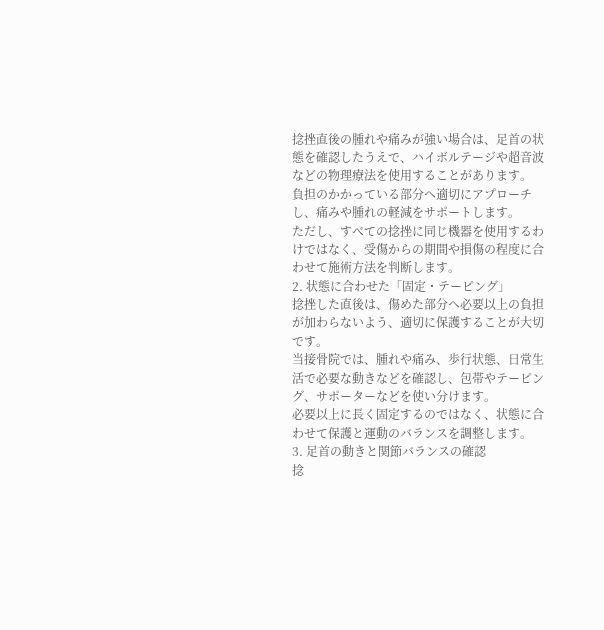捻挫直後の腫れや痛みが強い場合は、足首の状態を確認したうえで、ハイボルテージや超音波などの物理療法を使用することがあります。
負担のかかっている部分へ適切にアプローチし、痛みや腫れの軽減をサポートします。
ただし、すべての捻挫に同じ機器を使用するわけではなく、受傷からの期間や損傷の程度に合わせて施術方法を判断します。
2. 状態に合わせた「固定・テーピング」
捻挫した直後は、傷めた部分へ必要以上の負担が加わらないよう、適切に保護することが大切です。
当接骨院では、腫れや痛み、歩行状態、日常生活で必要な動きなどを確認し、包帯やテーピング、サポーターなどを使い分けます。
必要以上に長く固定するのではなく、状態に合わせて保護と運動のバランスを調整します。
3. 足首の動きと関節バランスの確認
捻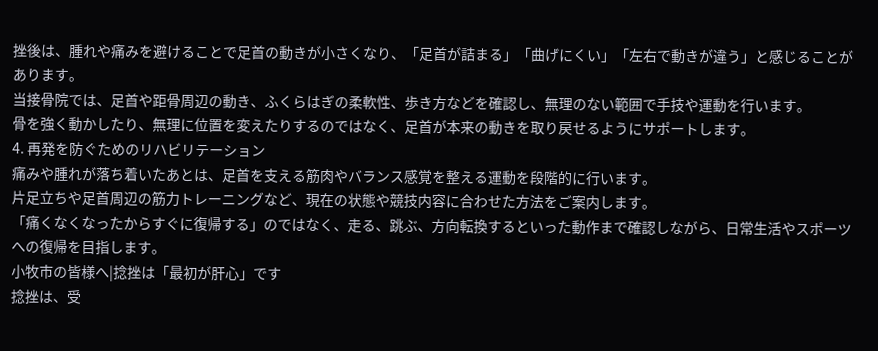挫後は、腫れや痛みを避けることで足首の動きが小さくなり、「足首が詰まる」「曲げにくい」「左右で動きが違う」と感じることがあります。
当接骨院では、足首や距骨周辺の動き、ふくらはぎの柔軟性、歩き方などを確認し、無理のない範囲で手技や運動を行います。
骨を強く動かしたり、無理に位置を変えたりするのではなく、足首が本来の動きを取り戻せるようにサポートします。
4. 再発を防ぐためのリハビリテーション
痛みや腫れが落ち着いたあとは、足首を支える筋肉やバランス感覚を整える運動を段階的に行います。
片足立ちや足首周辺の筋力トレーニングなど、現在の状態や競技内容に合わせた方法をご案内します。
「痛くなくなったからすぐに復帰する」のではなく、走る、跳ぶ、方向転換するといった動作まで確認しながら、日常生活やスポーツへの復帰を目指します。
小牧市の皆様へ|捻挫は「最初が肝心」です
捻挫は、受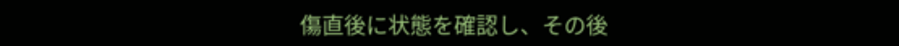傷直後に状態を確認し、その後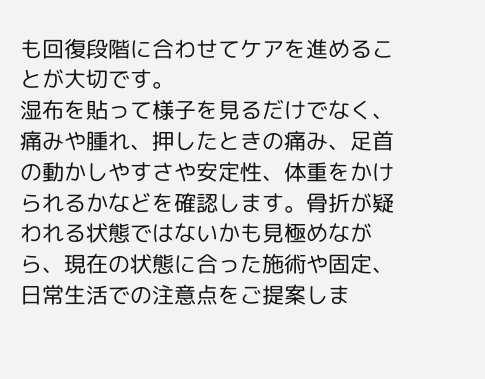も回復段階に合わせてケアを進めることが大切です。
湿布を貼って様子を見るだけでなく、痛みや腫れ、押したときの痛み、足首の動かしやすさや安定性、体重をかけられるかなどを確認します。骨折が疑われる状態ではないかも見極めながら、現在の状態に合った施術や固定、日常生活での注意点をご提案しま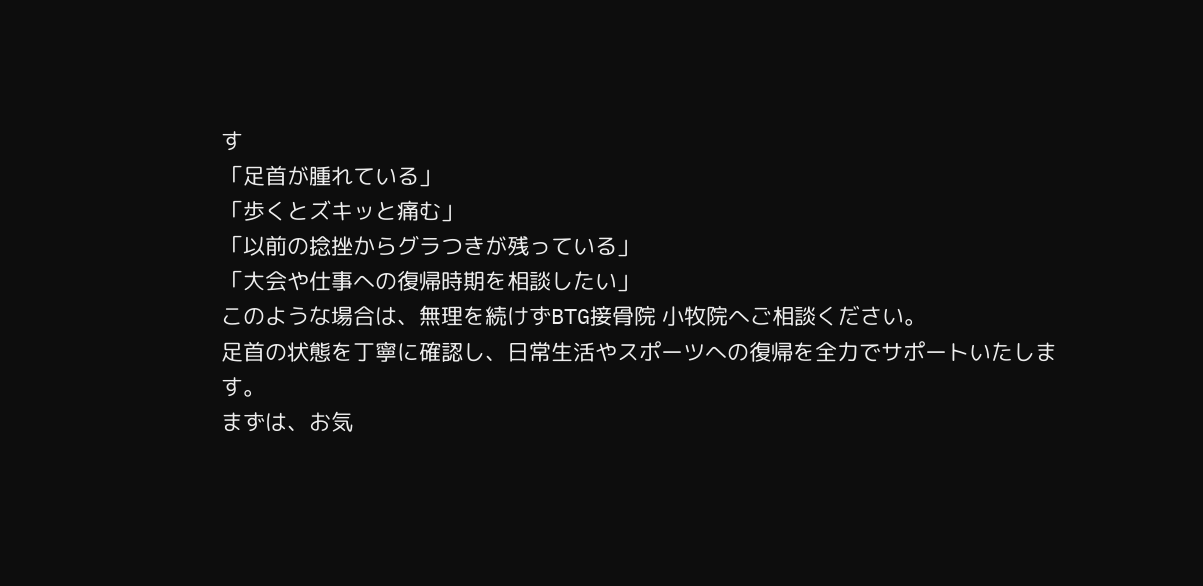す
「足首が腫れている」
「歩くとズキッと痛む」
「以前の捻挫からグラつきが残っている」
「大会や仕事への復帰時期を相談したい」
このような場合は、無理を続けずBTG接骨院 小牧院へご相談ください。
足首の状態を丁寧に確認し、日常生活やスポーツへの復帰を全力でサポートいたします。
まずは、お気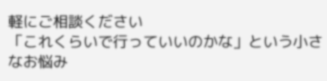軽にご相談ください
「これくらいで行っていいのかな」という小さなお悩み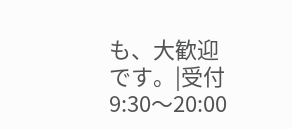も、大歓迎です。|受付 9:30〜20:00